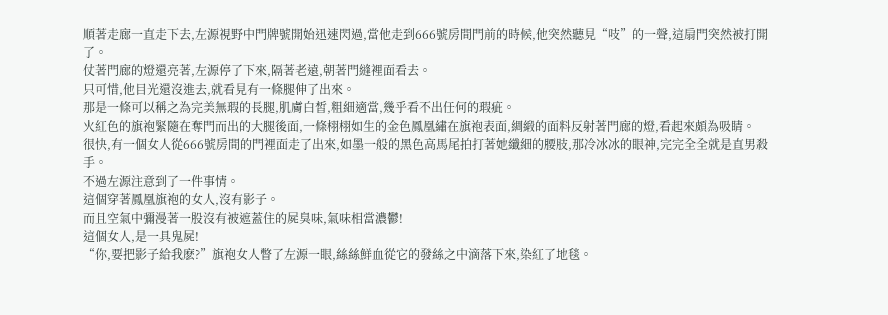順著走廊一直走下去,左源視野中門牌號開始迅速閃過,當他走到666號房間門前的時候,他突然聽見“吱”的一聲,這扇門突然被打開了。
仗著門廊的燈還亮著,左源停了下來,隔著老遠,朝著門縫裡面看去。
只可惜,他目光還沒進去,就看見有一條腿伸了出來。
那是一條可以稱之為完美無瑕的長腿,肌膚白皙,粗細適當,幾乎看不出任何的瑕疵。
火紅色的旗袍緊隨在奪門而出的大腿後面,一條栩栩如生的金色鳳凰繡在旗袍表面,綢緞的面料反射著門廊的燈,看起來頗為吸睛。
很快,有一個女人從666號房間的門裡面走了出來,如墨一般的黑色高馬尾拍打著她纖細的腰肢,那冷冰冰的眼神,完完全全就是直男殺手。
不過左源注意到了一件事情。
這個穿著鳳凰旗袍的女人,沒有影子。
而且空氣中彌漫著一股沒有被遮蓋住的屍臭味,氣味相當濃鬱!
這個女人,是一具鬼屍!
“你,要把影子給我麽?”旗袍女人瞥了左源一眼,絲絲鮮血從它的發絲之中滴落下來,染紅了地毯。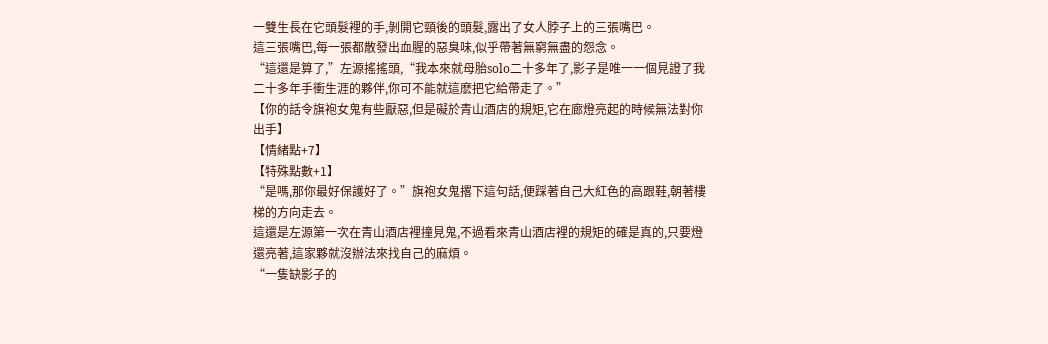一雙生長在它頭髮裡的手,剝開它頸後的頭髮,露出了女人脖子上的三張嘴巴。
這三張嘴巴,每一張都散發出血腥的惡臭味,似乎帶著無窮無盡的怨念。
“這還是算了,”左源搖搖頭,“我本來就母胎solo二十多年了,影子是唯一一個見證了我二十多年手衝生涯的夥伴,你可不能就這麽把它給帶走了。”
【你的話令旗袍女鬼有些厭惡,但是礙於青山酒店的規矩,它在廊燈亮起的時候無法對你出手】
【情緒點+7】
【特殊點數+1】
“是嗎,那你最好保護好了。”旗袍女鬼撂下這句話,便踩著自己大紅色的高跟鞋,朝著樓梯的方向走去。
這還是左源第一次在青山酒店裡撞見鬼,不過看來青山酒店裡的規矩的確是真的,只要燈還亮著,這家夥就沒辦法來找自己的麻煩。
“一隻缺影子的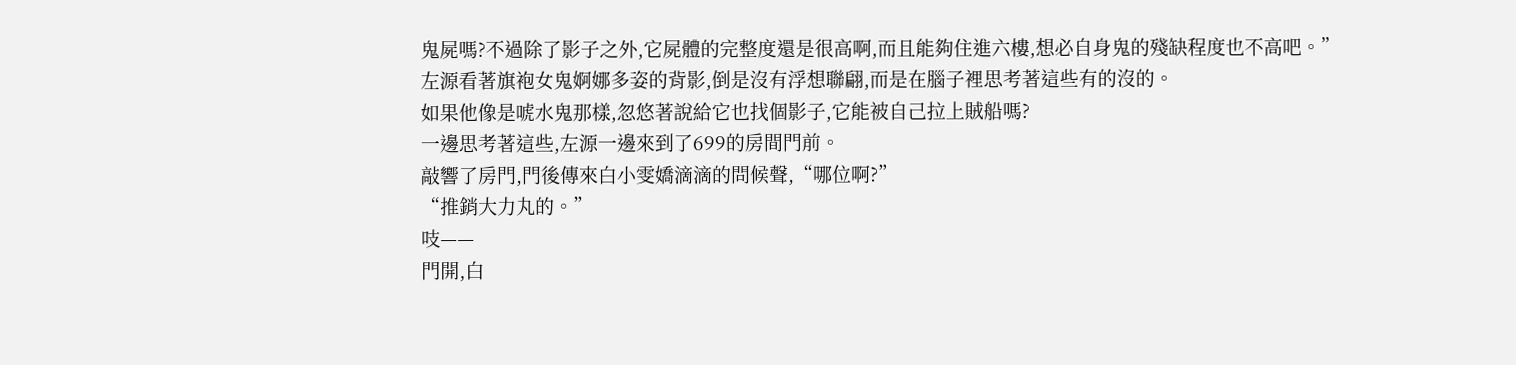鬼屍嗎?不過除了影子之外,它屍體的完整度還是很高啊,而且能夠住進六樓,想必自身鬼的殘缺程度也不高吧。”
左源看著旗袍女鬼婀娜多姿的背影,倒是沒有浮想聯翩,而是在腦子裡思考著這些有的沒的。
如果他像是唬水鬼那樣,忽悠著說給它也找個影子,它能被自己拉上賊船嗎?
一邊思考著這些,左源一邊來到了699的房間門前。
敲響了房門,門後傳來白小雯嬌滴滴的問候聲,“哪位啊?”
“推銷大力丸的。”
吱——
門開,白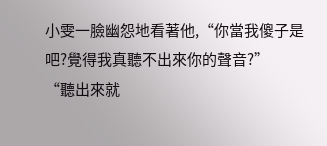小雯一臉幽怨地看著他,“你當我傻子是吧?覺得我真聽不出來你的聲音?”
“聽出來就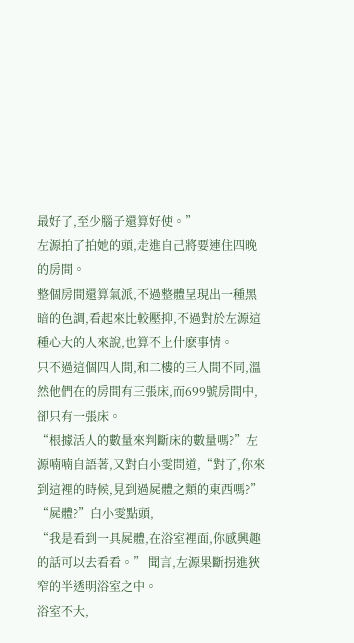最好了,至少腦子還算好使。”
左源拍了拍她的頭,走進自己將要連住四晚的房間。
整個房間還算氣派,不過整體呈現出一種黑暗的色調,看起來比較壓抑,不過對於左源這種心大的人來說,也算不上什麽事情。
只不過這個四人間,和二樓的三人間不同,溫然他們在的房間有三張床,而699號房間中,卻只有一張床。
“根據活人的數量來判斷床的數量嗎?”左源喃喃自語著,又對白小雯問道,“對了,你來到這裡的時候,見到過屍體之類的東西嗎?”
“屍體?”白小雯點頭,
“我是看到一具屍體,在浴室裡面,你感興趣的話可以去看看。” 聞言,左源果斷拐進狹窄的半透明浴室之中。
浴室不大,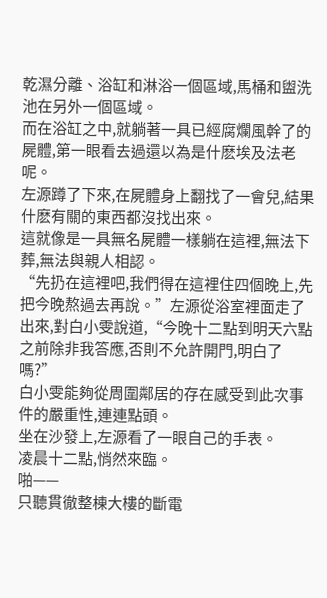乾濕分離、浴缸和淋浴一個區域,馬桶和盥洗池在另外一個區域。
而在浴缸之中,就躺著一具已經腐爛風幹了的屍體,第一眼看去過還以為是什麽埃及法老呢。
左源蹲了下來,在屍體身上翻找了一會兒,結果什麽有關的東西都沒找出來。
這就像是一具無名屍體一樣躺在這裡,無法下葬,無法與親人相認。
“先扔在這裡吧,我們得在這裡住四個晚上,先把今晚熬過去再說。”左源從浴室裡面走了出來,對白小雯說道,“今晚十二點到明天六點之前除非我答應,否則不允許開門,明白了嗎?”
白小雯能夠從周圍鄰居的存在感受到此次事件的嚴重性,連連點頭。
坐在沙發上,左源看了一眼自己的手表。
凌晨十二點,悄然來臨。
啪——
只聽貫徹整棟大樓的斷電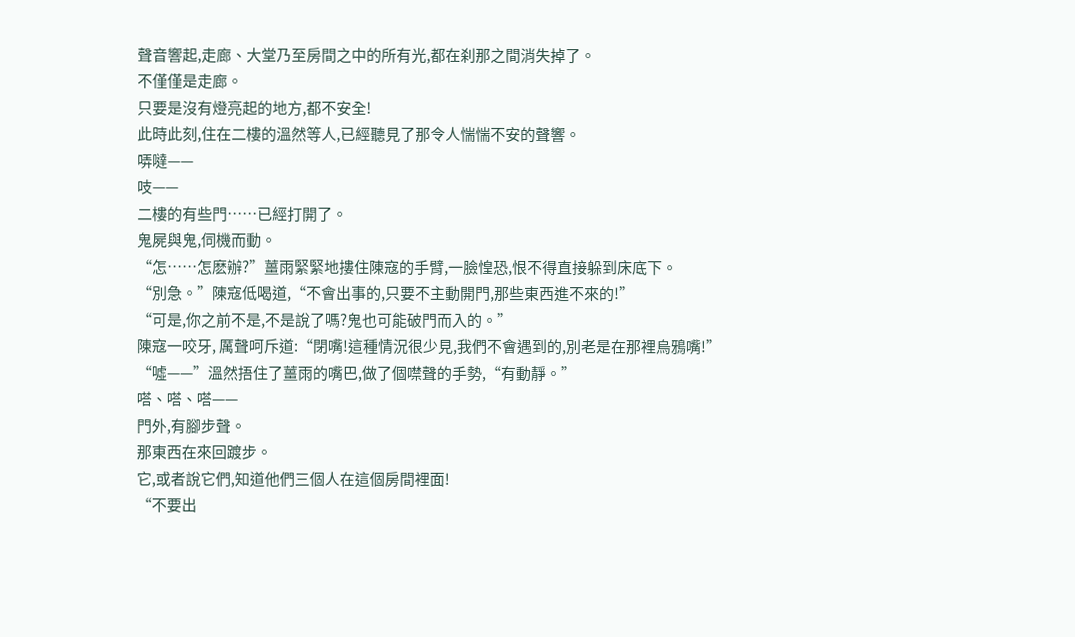聲音響起,走廊、大堂乃至房間之中的所有光,都在刹那之間消失掉了。
不僅僅是走廊。
只要是沒有燈亮起的地方,都不安全!
此時此刻,住在二樓的溫然等人,已經聽見了那令人惴惴不安的聲響。
哢噠——
吱——
二樓的有些門……已經打開了。
鬼屍與鬼,伺機而動。
“怎……怎麽辦?”薑雨緊緊地摟住陳寇的手臂,一臉惶恐,恨不得直接躲到床底下。
“別急。”陳寇低喝道,“不會出事的,只要不主動開門,那些東西進不來的!”
“可是,你之前不是,不是說了嗎?鬼也可能破門而入的。”
陳寇一咬牙, 厲聲呵斥道:“閉嘴!這種情況很少見,我們不會遇到的,別老是在那裡烏鴉嘴!”
“噓——”溫然捂住了薑雨的嘴巴,做了個噤聲的手勢,“有動靜。”
嗒、嗒、嗒——
門外,有腳步聲。
那東西在來回踱步。
它,或者說它們,知道他們三個人在這個房間裡面!
“不要出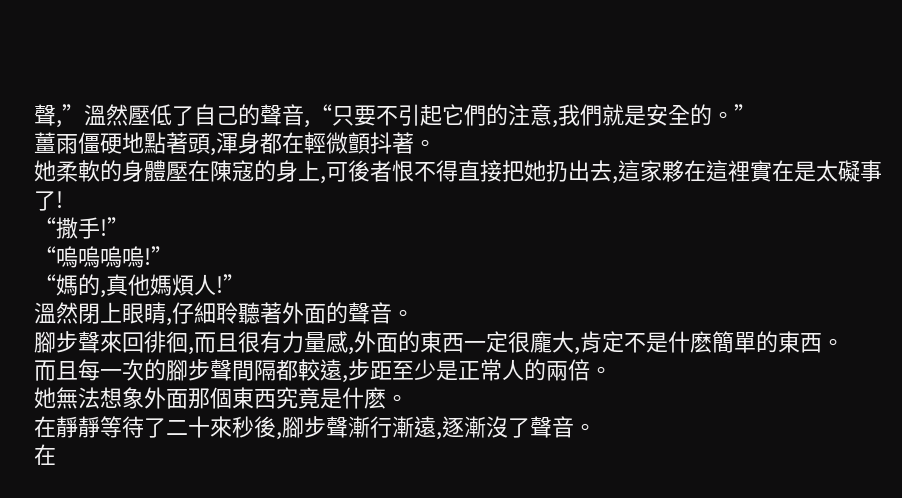聲,”溫然壓低了自己的聲音,“只要不引起它們的注意,我們就是安全的。”
薑雨僵硬地點著頭,渾身都在輕微顫抖著。
她柔軟的身體壓在陳寇的身上,可後者恨不得直接把她扔出去,這家夥在這裡實在是太礙事了!
“撒手!”
“嗚嗚嗚嗚!”
“媽的,真他媽煩人!”
溫然閉上眼睛,仔細聆聽著外面的聲音。
腳步聲來回徘徊,而且很有力量感,外面的東西一定很龐大,肯定不是什麽簡單的東西。
而且每一次的腳步聲間隔都較遠,步距至少是正常人的兩倍。
她無法想象外面那個東西究竟是什麽。
在靜靜等待了二十來秒後,腳步聲漸行漸遠,逐漸沒了聲音。
在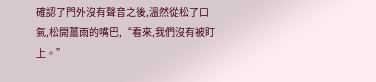確認了門外沒有聲音之後,溫然從松了口氣,松開薑雨的嘴巴,“看來,我們沒有被盯上。”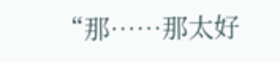“那……那太好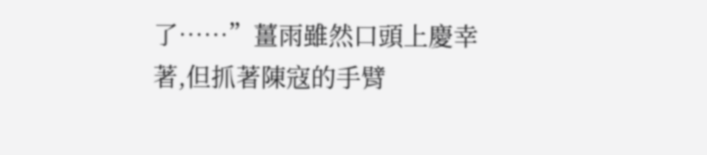了……”薑雨雖然口頭上慶幸著,但抓著陳寇的手臂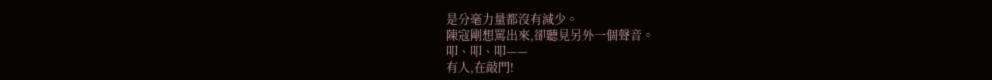是分毫力量都沒有減少。
陳寇剛想罵出來,卻聽見另外一個聲音。
叩、叩、叩——
有人,在敲門!